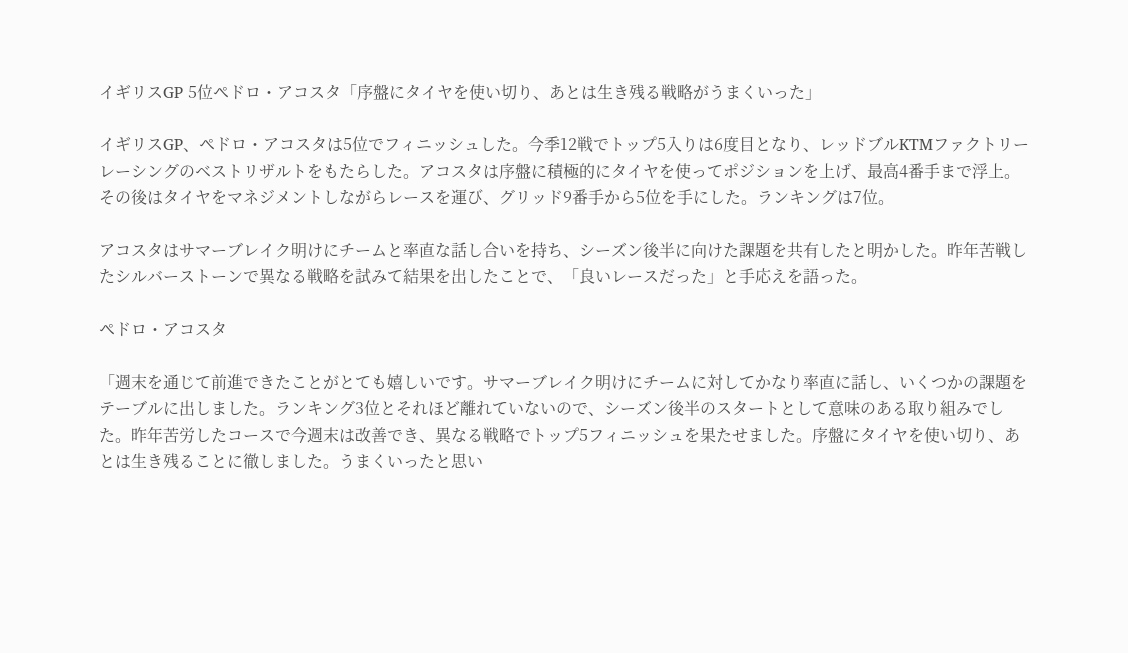イギリスGP 5位ペドロ・アコスタ「序盤にタイヤを使い切り、あとは生き残る戦略がうまくいった」

イギリスGP、ペドロ・アコスタは5位でフィニッシュした。今季12戦でトップ5入りは6度目となり、レッドブルKTMファクトリーレーシングのベストリザルトをもたらした。アコスタは序盤に積極的にタイヤを使ってポジションを上げ、最高4番手まで浮上。その後はタイヤをマネジメントしながらレースを運び、グリッド9番手から5位を手にした。ランキングは7位。

アコスタはサマーブレイク明けにチームと率直な話し合いを持ち、シーズン後半に向けた課題を共有したと明かした。昨年苦戦したシルバーストーンで異なる戦略を試みて結果を出したことで、「良いレースだった」と手応えを語った。

ペドロ・アコスタ

「週末を通じて前進できたことがとても嬉しいです。サマーブレイク明けにチームに対してかなり率直に話し、いくつかの課題をテーブルに出しました。ランキング3位とそれほど離れていないので、シーズン後半のスタートとして意味のある取り組みでした。昨年苦労したコースで今週末は改善でき、異なる戦略でトップ5フィニッシュを果たせました。序盤にタイヤを使い切り、あとは生き残ることに徹しました。うまくいったと思い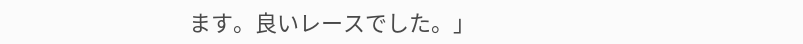ます。良いレースでした。」